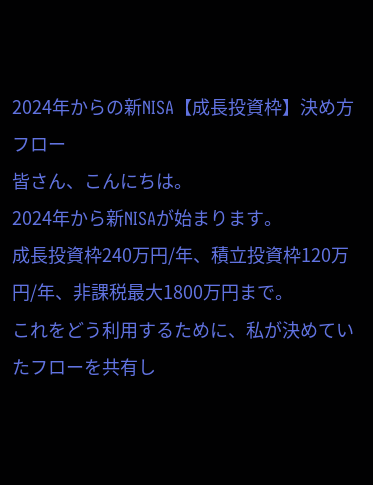2024年からの新NISA【成長投資枠】決め方フロー
皆さん、こんにちは。
2024年から新NISAが始まります。
成長投資枠240万円/年、積立投資枠120万円/年、非課税最大1800万円まで。
これをどう利用するために、私が決めていたフローを共有し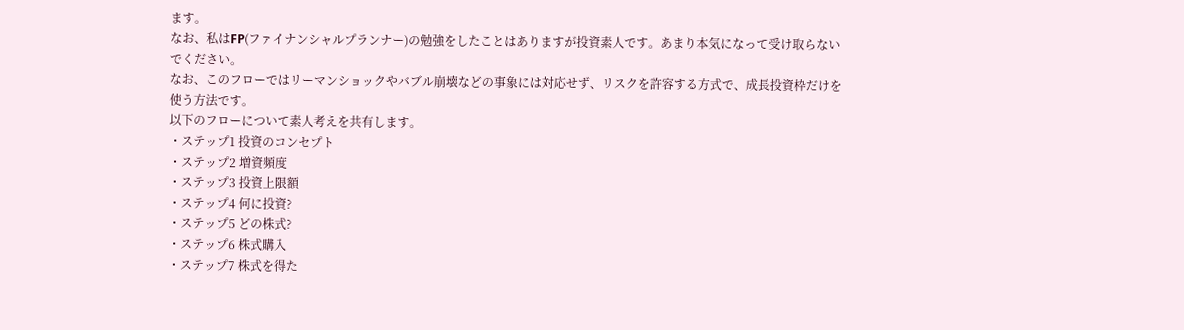ます。
なお、私はFP(ファイナンシャルプランナー)の勉強をしたことはありますが投資素人です。あまり本気になって受け取らないでください。
なお、このフローではリーマンショックやバブル崩壊などの事象には対応せず、リスクを許容する方式で、成長投資枠だけを使う方法です。
以下のフローについて素人考えを共有します。
・ステップ1 投資のコンセプト
・ステップ2 増資頻度
・ステップ3 投資上限額
・ステップ4 何に投資?
・ステップ5 どの株式?
・ステップ6 株式購入
・ステップ7 株式を得た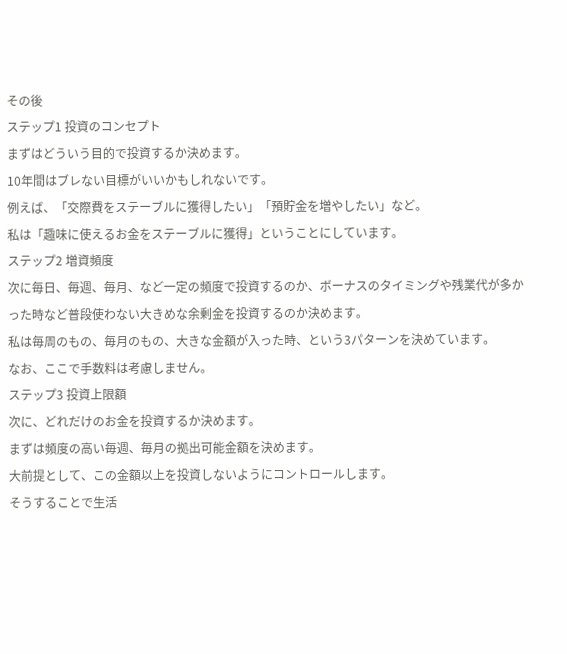その後
ステップ1 投資のコンセプト
まずはどういう目的で投資するか決めます。
10年間はブレない目標がいいかもしれないです。
例えば、「交際費をステーブルに獲得したい」「預貯金を増やしたい」など。
私は「趣味に使えるお金をステーブルに獲得」ということにしています。
ステップ2 増資頻度
次に毎日、毎週、毎月、など一定の頻度で投資するのか、ボーナスのタイミングや残業代が多かった時など普段使わない大きめな余剰金を投資するのか決めます。
私は毎周のもの、毎月のもの、大きな金額が入った時、という3パターンを決めています。
なお、ここで手数料は考慮しません。
ステップ3 投資上限額
次に、どれだけのお金を投資するか決めます。
まずは頻度の高い毎週、毎月の拠出可能金額を決めます。
大前提として、この金額以上を投資しないようにコントロールします。
そうすることで生活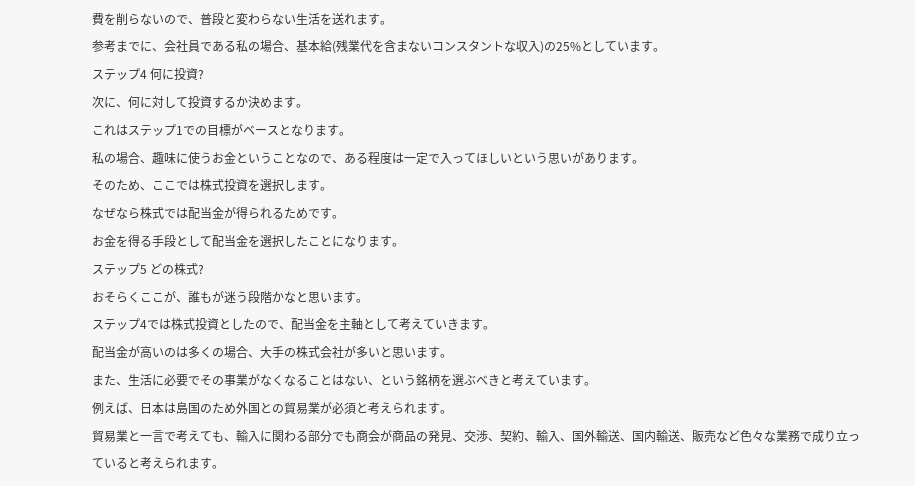費を削らないので、普段と変わらない生活を送れます。
参考までに、会社員である私の場合、基本給(残業代を含まないコンスタントな収入)の25%としています。
ステップ4 何に投資?
次に、何に対して投資するか決めます。
これはステップ1での目標がベースとなります。
私の場合、趣味に使うお金ということなので、ある程度は一定で入ってほしいという思いがあります。
そのため、ここでは株式投資を選択します。
なぜなら株式では配当金が得られるためです。
お金を得る手段として配当金を選択したことになります。
ステップ5 どの株式?
おそらくここが、誰もが迷う段階かなと思います。
ステップ4では株式投資としたので、配当金を主軸として考えていきます。
配当金が高いのは多くの場合、大手の株式会社が多いと思います。
また、生活に必要でその事業がなくなることはない、という銘柄を選ぶべきと考えています。
例えば、日本は島国のため外国との貿易業が必須と考えられます。
貿易業と一言で考えても、輸入に関わる部分でも商会が商品の発見、交渉、契約、輸入、国外輸送、国内輸送、販売など色々な業務で成り立っていると考えられます。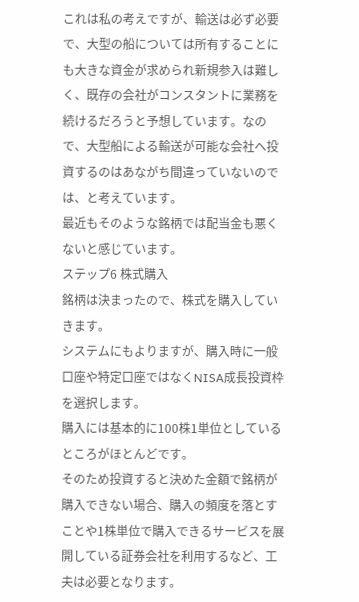これは私の考えですが、輸送は必ず必要で、大型の船については所有することにも大きな資金が求められ新規参入は難しく、既存の会社がコンスタントに業務を続けるだろうと予想しています。なので、大型船による輸送が可能な会社へ投資するのはあながち間違っていないのでは、と考えています。
最近もそのような銘柄では配当金も悪くないと感じています。
ステップ6 株式購入
銘柄は決まったので、株式を購入していきます。
システムにもよりますが、購入時に一般口座や特定口座ではなくNISA成長投資枠を選択します。
購入には基本的に100株1単位としているところがほとんどです。
そのため投資すると決めた金額で銘柄が購入できない場合、購入の頻度を落とすことや1株単位で購入できるサービスを展開している証券会社を利用するなど、工夫は必要となります。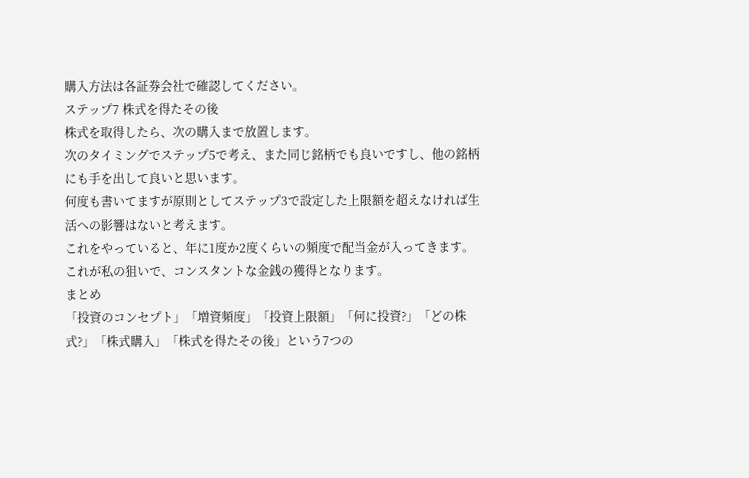購入方法は各証券会社で確認してください。
ステップ7 株式を得たその後
株式を取得したら、次の購入まで放置します。
次のタイミングでステップ5で考え、また同じ銘柄でも良いですし、他の銘柄にも手を出して良いと思います。
何度も書いてますが原則としてステップ3で設定した上限額を超えなければ生活への影響はないと考えます。
これをやっていると、年に1度か2度くらいの頻度で配当金が入ってきます。
これが私の狙いで、コンスタントな金銭の獲得となります。
まとめ
「投資のコンセプト」「増資頻度」「投資上限額」「何に投資?」「どの株式?」「株式購入」「株式を得たその後」という7つの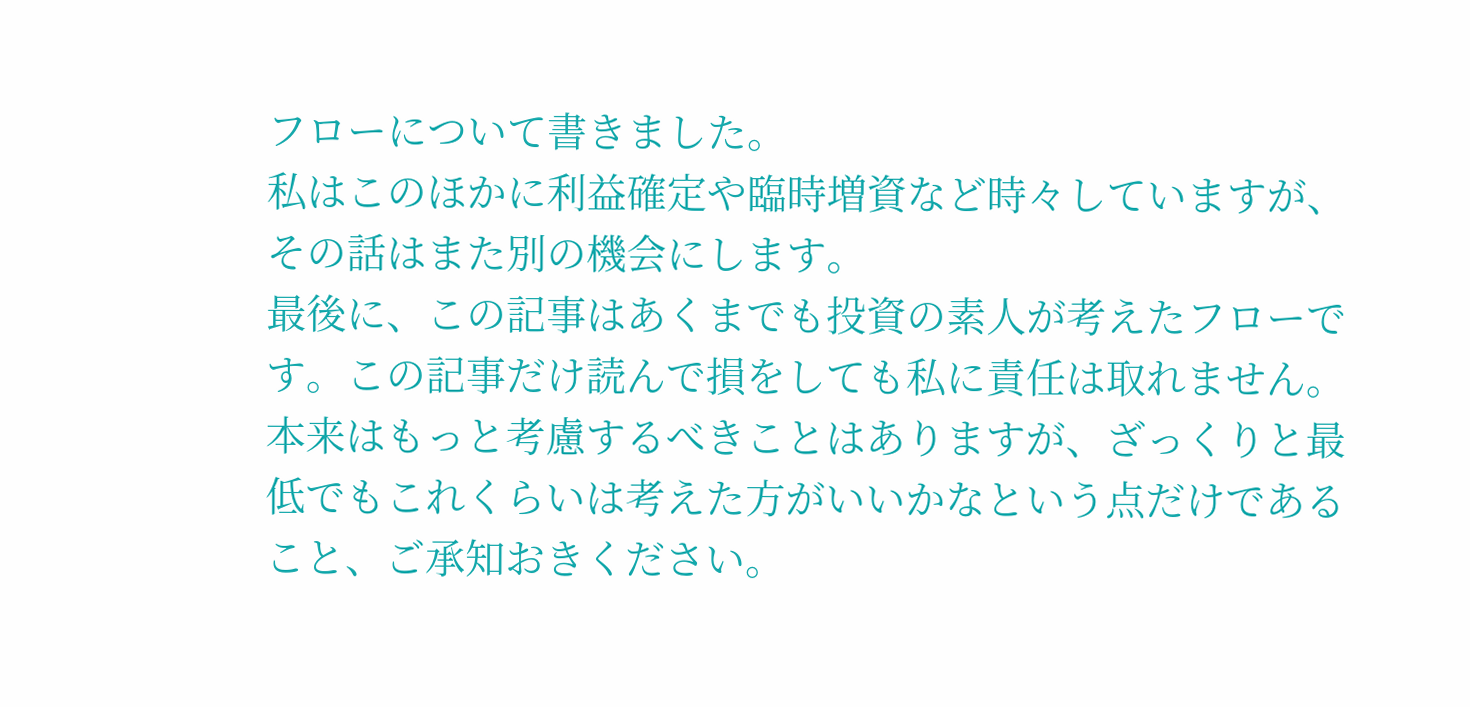フローについて書きました。
私はこのほかに利益確定や臨時増資など時々していますが、その話はまた別の機会にします。
最後に、この記事はあくまでも投資の素人が考えたフローです。この記事だけ読んで損をしても私に責任は取れません。
本来はもっと考慮するべきことはありますが、ざっくりと最低でもこれくらいは考えた方がいいかなという点だけであること、ご承知おきください。